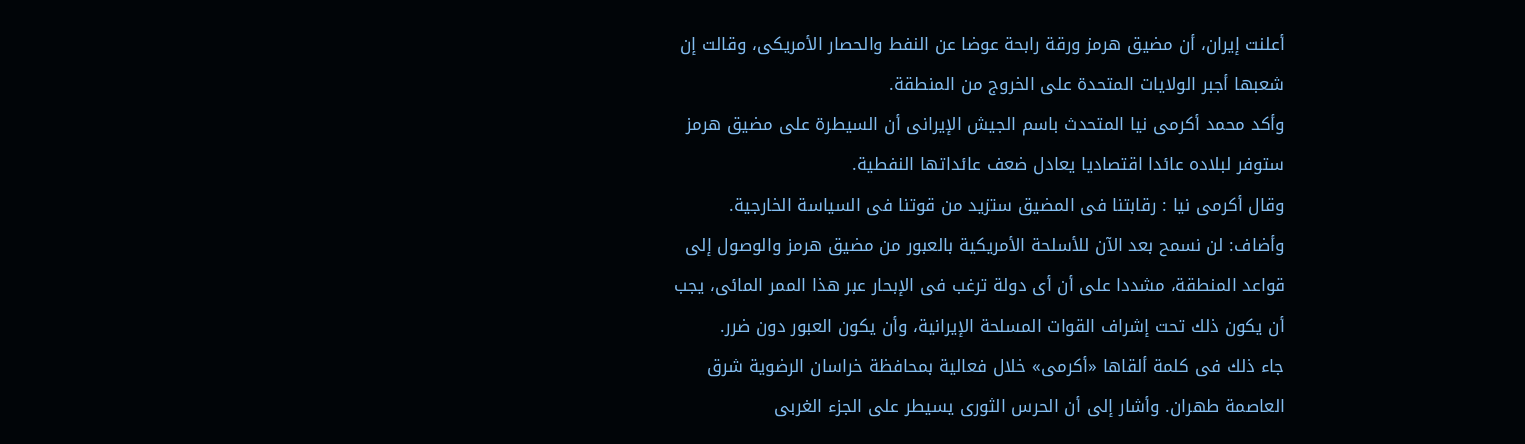أعلنت إيران، أن مضيق هرمز ورقة رابحة عوضا عن النفط والحصار الأمريكى، وقالت إن شعبها أجبر الولايات المتحدة على الخروج من المنطقة.
وأكد محمد أكرمى نيا المتحدث باسم الجيش الإيرانى أن السيطرة على مضيق هرمز ستوفر لبلاده عائدا اقتصاديا يعادل ضعف عائداتها النفطية.
وقال أكرمى نيا : رقابتنا فى المضيق ستزيد من قوتنا فى السياسة الخارجية.
وأضاف: لن نسمح بعد الآن للأسلحة الأمريكية بالعبور من مضيق هرمز والوصول إلى قواعد المنطقة، مشددا على أن أى دولة ترغب فى الإبحار عبر هذا الممر المائى، يجب أن يكون ذلك تحت إشراف القوات المسلحة الإيرانية، وأن يكون العبور دون ضرر.
جاء ذلك فى كلمة ألقاها «أكرمى» خلال فعالية بمحافظة خراسان الرضوية شرق العاصمة طهران. وأشار إلى أن الحرس الثورى يسيطر على الجزء الغربى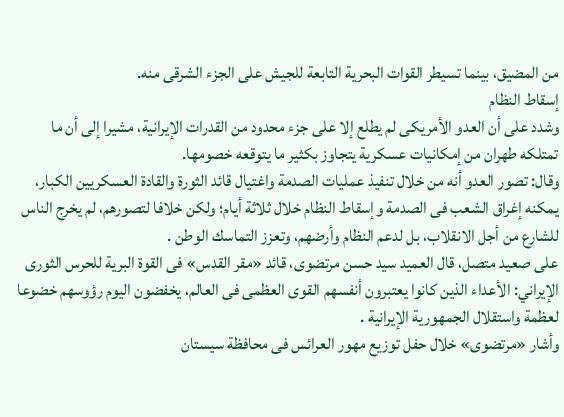من المضيق، بينما تسيطر القوات البحرية التابعة للجيش على الجزء الشرقى منه.
إسقاط النظام
وشدد على أن العدو الأمريكى لم يطلع إلا على جزء محدود من القدرات الإيرانية، مشيرا إلى أن ما تمتلكه طهران من إمكانيات عسكرية يتجاوز بكثير ما يتوقعه خصومها.
وقال: تصور العدو أنه من خلال تنفيذ عمليات الصدمة واغتيال قائد الثورة والقادة العسكريين الكبار، يمكنه إغراق الشعب فى الصدمة وإسقاط النظام خلال ثلاثة أيام؛ ولكن خلافا لتصورهم، لم يخرج الناس للشارع من أجل الانقلاب، بل لدعم النظام وأرضهم، وتعزز التماسك الوطن .
على صعيد متصل، قال العميد سيد حسن مرتضوى، قائد «مقر القدس» فى القوة البرية للحرس الثورى الإيراني: الأعداء الذين كانوا يعتبرون أنفسهم القوى العظمى فى العالم، يخفضون اليوم رؤوسهم خضوعا لعظمة واستقلال الجمهورية الإيرانية .
وأشار «مرتضوى» خلال حفل توزيع مهور العرائس فى محافظة سيستان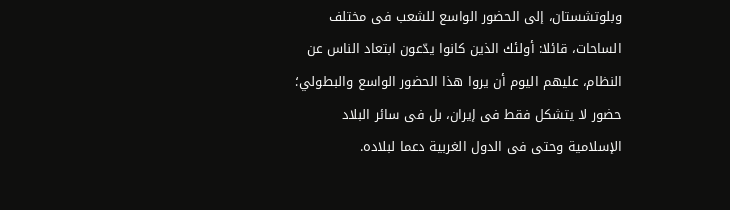وبلوتشستان، إلى الحضور الواسع للشعب فى مختلف الساحات، قائلا: أولئك الذين كانوا يدّعون ابتعاد الناس عن النظام، عليهم اليوم أن يروا هذا الحضور الواسع والبطولي؛ حضور لا يتشكل فقط فى إيران، بل فى سائر البلاد الإسلامية وحتى فى الدول الغربية دعما لبلاده.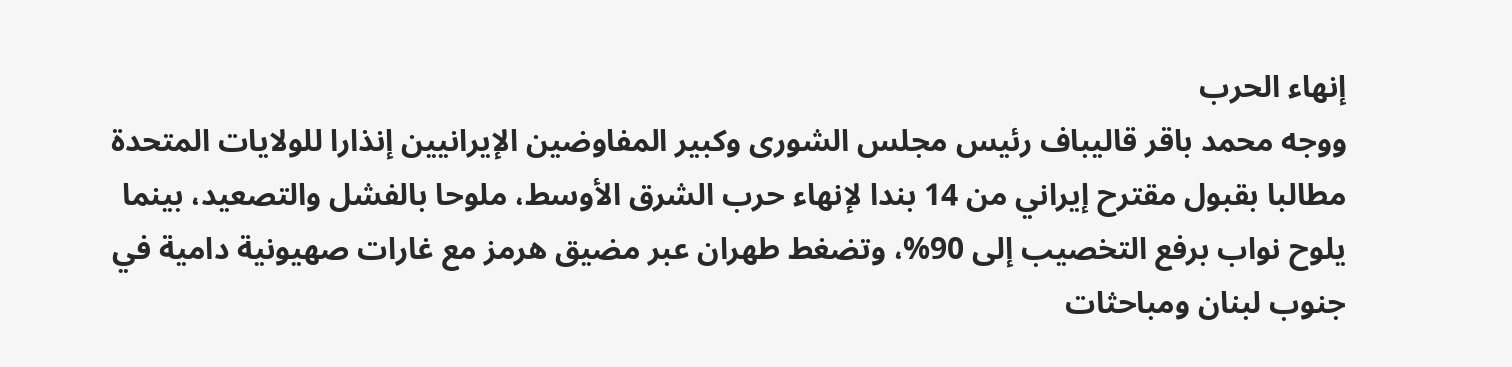إنهاء الحرب
ووجه محمد باقر قاليباف رئيس مجلس الشورى وكبير المفاوضين الإيرانيين إنذارا للولايات المتحدة مطالبا بقبول مقترح إيراني من 14 بندا لإنهاء حرب الشرق الأوسط، ملوحا بالفشل والتصعيد، بينما يلوح نواب برفع التخصيب إلى 90%، وتضغط طهران عبر مضيق هرمز مع غارات صهيونية دامية في جنوب لبنان ومباحثات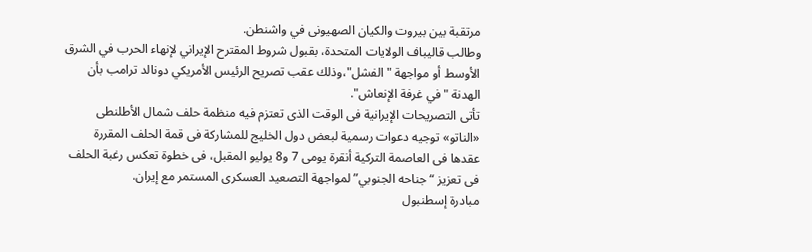مرتقبة بين بيروت والكيان الصهيونى في واشنطن.
وطالب قاليباف الولايات المتحدة، بقبول شروط المقترح الإيراني لإنهاء الحرب في الشرق الأوسط أو مواجهة "الفشل"،وذلك عقب تصريح الرئيس الأمريكي دونالد ترامب بأن الهدنة "في غرفة الإنعاش".
تأتى التصريحات الإيرانية فى الوقت الذى تعتزم فيه منظمة حلف شمال الأطلنطى «الناتو» توجيه دعوات رسمية لبعض دول الخليج للمشاركة فى قمة الحلف المقررة عقدها فى العاصمة التركية أنقرة يومى 7 و8 يوليو المقبل، فى خطوة تعكس رغبة الحلف فى تعزيز “جناحه الجنوبي” لمواجهة التصعيد العسكرى المستمر مع إيران.
مبادرة إسطنبول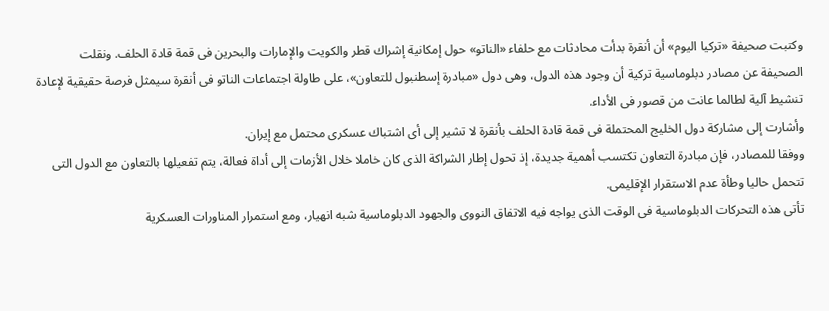وكتبت صحيفة «تركيا اليوم» أن أنقرة بدأت محادثات مع حلفاء «الناتو» حول إمكانية إشراك قطر والكويت والإمارات والبحرين فى قمة قادة الحلف. ونقلت الصحيفة عن مصادر دبلوماسية تركية أن وجود هذه الدول، وهى دول «مبادرة إسطنبول للتعاون»، على طاولة اجتماعات الناتو فى أنقرة سيمثل فرصة حقيقية لإعادة تنشيط آلية لطالما عانت من قصور فى الأداء.
وأشارت إلى مشاركة دول الخليج المحتملة فى قمة قادة الحلف بأنقرة لا تشير إلى أى اشتباك عسكرى محتمل مع إيران.
ووفقا للمصادر، فإن مبادرة التعاون تكتسب أهمية جديدة، إذ تحول إطار الشراكة الذى كان خاملا خلال الأزمات إلى أداة فعالة، يتم تفعيلها بالتعاون مع الدول التى تتحمل حاليا وطأة عدم الاستقرار الإقليمى.
تأتى هذه التحركات الدبلوماسية فى الوقت الذى يواجه فيه الاتفاق النووى والجهود الدبلوماسية شبه انهيار، ومع استمرار المناورات العسكرية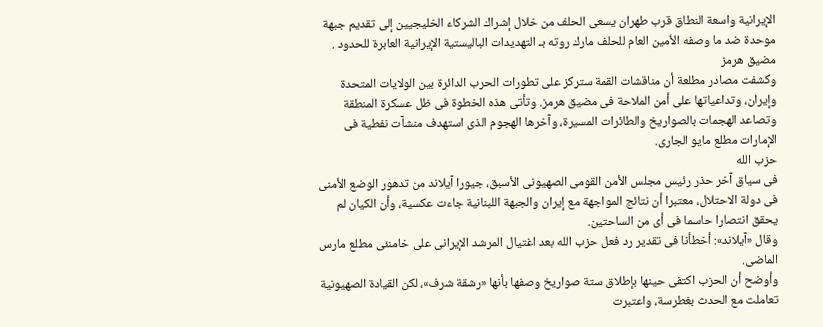الإيرانية واسعة النطاق قرب طهران يسعى الحلف من خلال إشراك الشركاء الخليجيين إلى تقديم جبهة موحدة ضد ما وصفه الأمين العام للحلف مارك روته بـ التهديدات الباليستية الإيرانية العابرة للحدود .
مضيق هرمز
وكشفت مصادر مطلعة أن مناقشات القمة ستركز على تطورات الحرب الدائرة بين الولايات المتحدة وإيران، وتداعياتها على أمن الملاحة فى مضيق هرمز. وتأتى هذه الخطوة فى ظل عسكرة المنطقة وتصاعد الهجمات بالصواريخ والطائرات المسيرة، وآخرها الهجوم الذى استهدف منشآت نفطية فى الإمارات مطلع مايو الجارى.
حزب الله
فى سياق آخر حذر رئيس مجلس الأمن القومى الصهيونى الأسبق، جيورا آيلاند من تدهور الوضع الأمنى فى دولة الاحتلال، معتبرا أن نتائج المواجهة مع إيران والجبهة اللبنانية جاءت عكسية، وأن الكيان لم يحقق انتصارا حاسما فى أى من الساحتين.
وقال «آيلاند»: أخطأنا فى تقدير رد فعل حزب الله بعد اغتيال المرشد الإيرانى على خامنئى مطلع مارس الماضى.
وأوضح أن الحزب اكتفى حينها بإطلاق ستة صواريخ وصفها بأنها «رشقة شرف»، لكن القيادة الصهيونية تعاملت مع الحدث بغطرسة، واعتبرت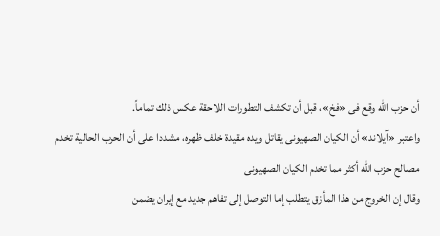أن حزب الله وقع فى «فخ»، قبل أن تكشف التطورات اللاحقة عكس ذلك تماماً.
واعتبر «آيلاند» أن الكيان الصهيونى يقاتل ويده مقيدة خلف ظهره، مشددا على أن الحرب الحالية تخدم مصالح حزب الله أكثر مما تخدم الكيان الصهيونى
وقال إن الخروج من هذا المأزق يتطلب إما التوصل إلى تفاهم جديد مع إيران يضمن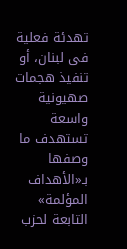تهدئة فعلية فى لبنان، أو تنفيذ هجمات صهيونية واسعة تستهدف ما وصفها بـ«الأهداف المؤلمة» التابعة لحزب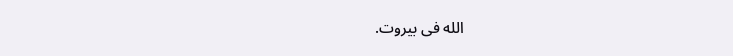الله فى بيروت.